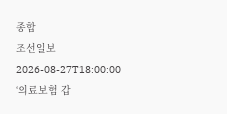종합
조선일보
2026-08-27T18:00:00
‘의료보험 갑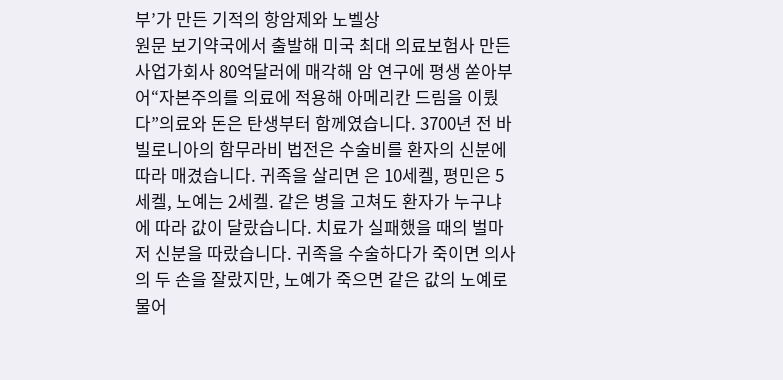부’가 만든 기적의 항암제와 노벨상
원문 보기약국에서 출발해 미국 최대 의료보험사 만든 사업가회사 80억달러에 매각해 암 연구에 평생 쏟아부어“자본주의를 의료에 적용해 아메리칸 드림을 이뤘다”의료와 돈은 탄생부터 함께였습니다. 3700년 전 바빌로니아의 함무라비 법전은 수술비를 환자의 신분에 따라 매겼습니다. 귀족을 살리면 은 10세켈, 평민은 5세켈, 노예는 2세켈. 같은 병을 고쳐도 환자가 누구냐에 따라 값이 달랐습니다. 치료가 실패했을 때의 벌마저 신분을 따랐습니다. 귀족을 수술하다가 죽이면 의사의 두 손을 잘랐지만, 노예가 죽으면 같은 값의 노예로 물어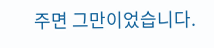주면 그만이었습니다.